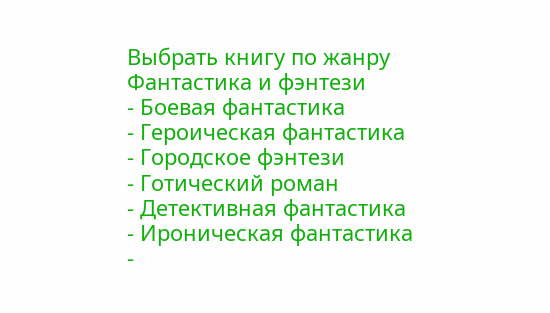Выбрать книгу по жанру
Фантастика и фэнтези
- Боевая фантастика
- Героическая фантастика
- Городское фэнтези
- Готический роман
- Детективная фантастика
- Ироническая фантастика
-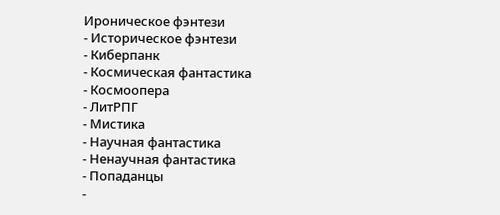Ироническое фэнтези
- Историческое фэнтези
- Киберпанк
- Космическая фантастика
- Космоопера
- ЛитРПГ
- Мистика
- Научная фантастика
- Ненаучная фантастика
- Попаданцы
-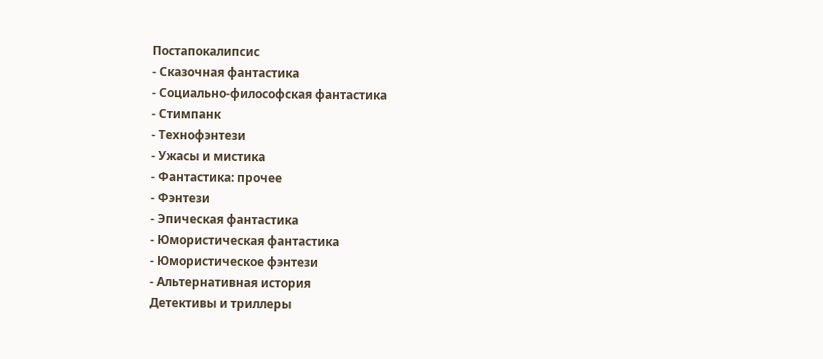Постапокалипсис
- Сказочная фантастика
- Социально-философская фантастика
- Стимпанк
- Технофэнтези
- Ужасы и мистика
- Фантастика: прочее
- Фэнтези
- Эпическая фантастика
- Юмористическая фантастика
- Юмористическое фэнтези
- Альтернативная история
Детективы и триллеры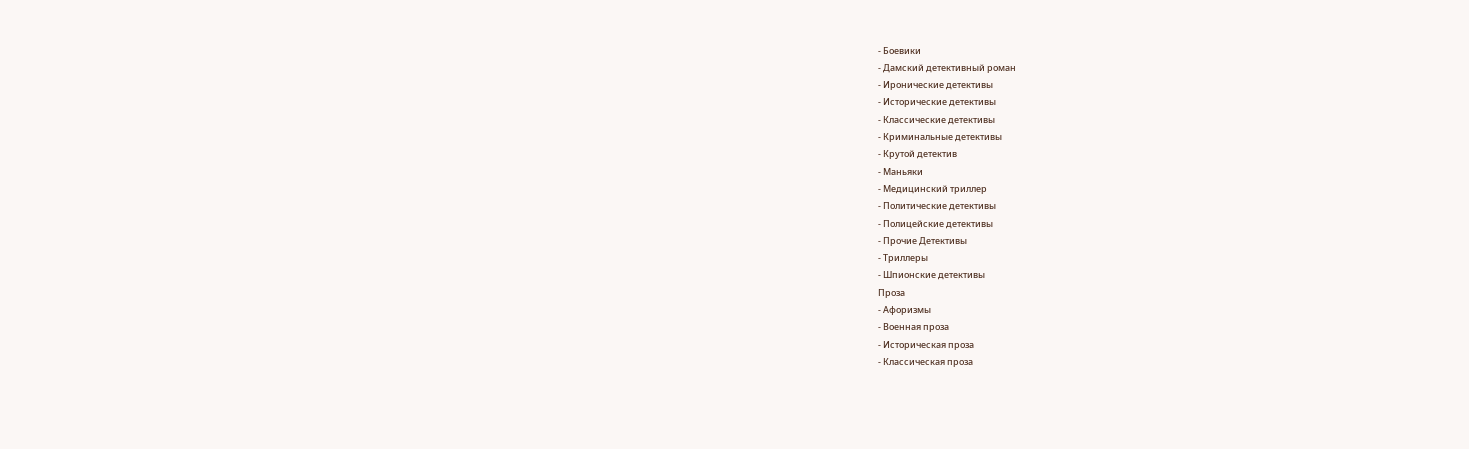- Боевики
- Дамский детективный роман
- Иронические детективы
- Исторические детективы
- Классические детективы
- Криминальные детективы
- Крутой детектив
- Маньяки
- Медицинский триллер
- Политические детективы
- Полицейские детективы
- Прочие Детективы
- Триллеры
- Шпионские детективы
Проза
- Афоризмы
- Военная проза
- Историческая проза
- Классическая проза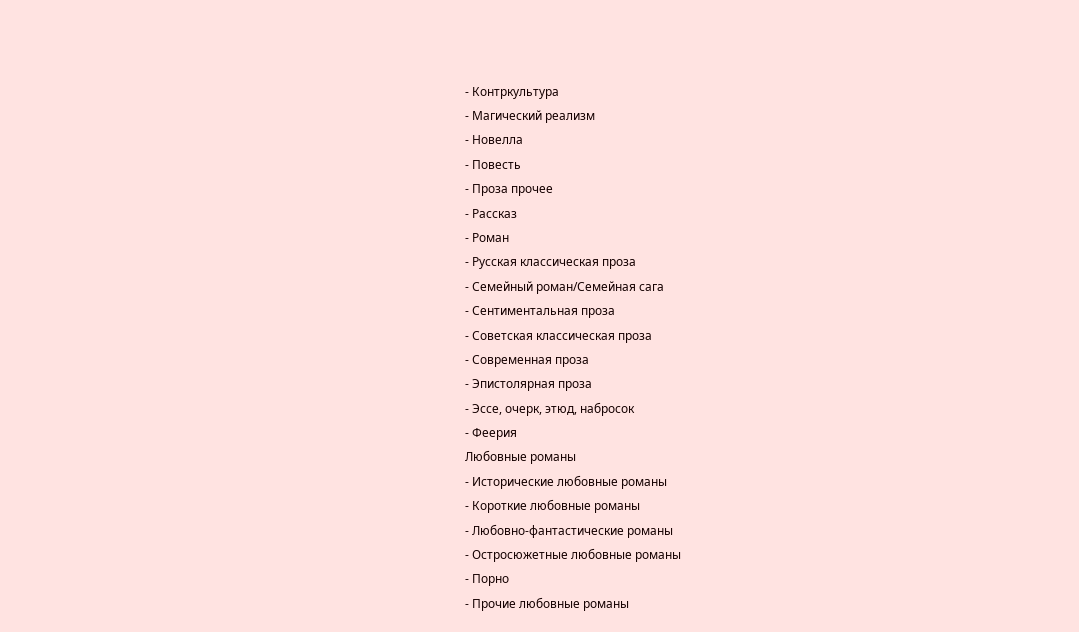- Контркультура
- Магический реализм
- Новелла
- Повесть
- Проза прочее
- Рассказ
- Роман
- Русская классическая проза
- Семейный роман/Семейная сага
- Сентиментальная проза
- Советская классическая проза
- Современная проза
- Эпистолярная проза
- Эссе, очерк, этюд, набросок
- Феерия
Любовные романы
- Исторические любовные романы
- Короткие любовные романы
- Любовно-фантастические романы
- Остросюжетные любовные романы
- Порно
- Прочие любовные романы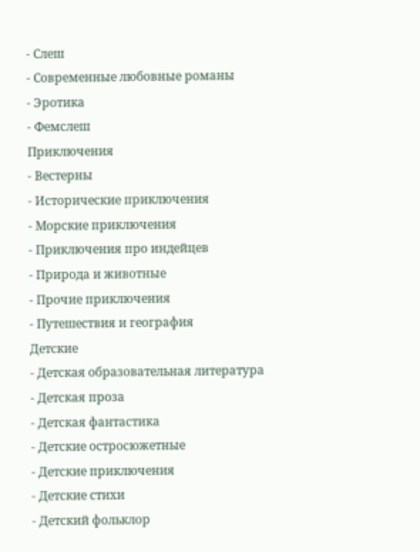- Слеш
- Современные любовные романы
- Эротика
- Фемслеш
Приключения
- Вестерны
- Исторические приключения
- Морские приключения
- Приключения про индейцев
- Природа и животные
- Прочие приключения
- Путешествия и география
Детские
- Детская образовательная литература
- Детская проза
- Детская фантастика
- Детские остросюжетные
- Детские приключения
- Детские стихи
- Детский фольклор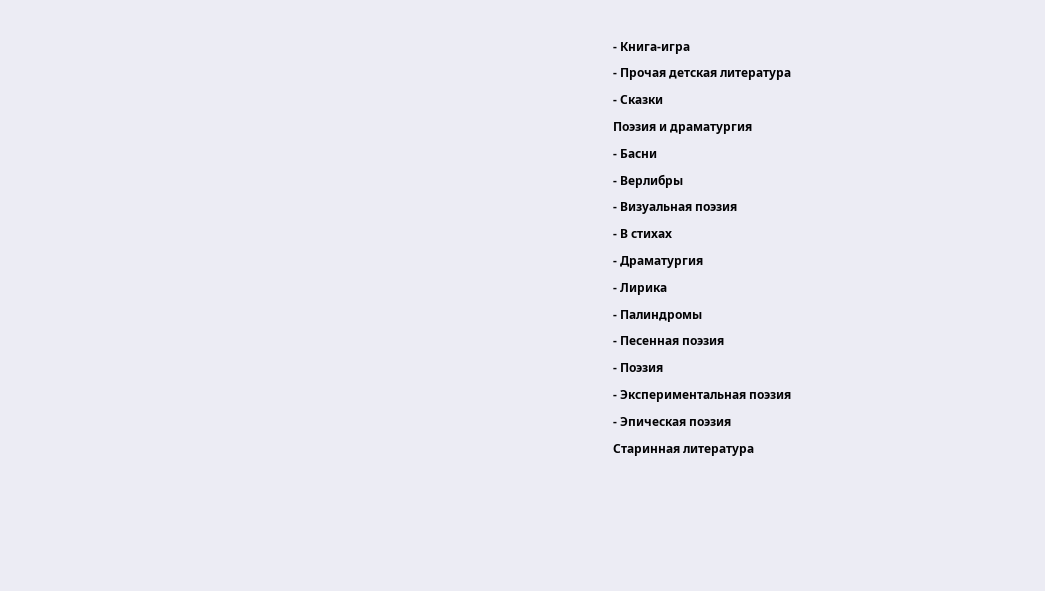- Книга-игра
- Прочая детская литература
- Сказки
Поэзия и драматургия
- Басни
- Верлибры
- Визуальная поэзия
- В стихах
- Драматургия
- Лирика
- Палиндромы
- Песенная поэзия
- Поэзия
- Экспериментальная поэзия
- Эпическая поэзия
Старинная литература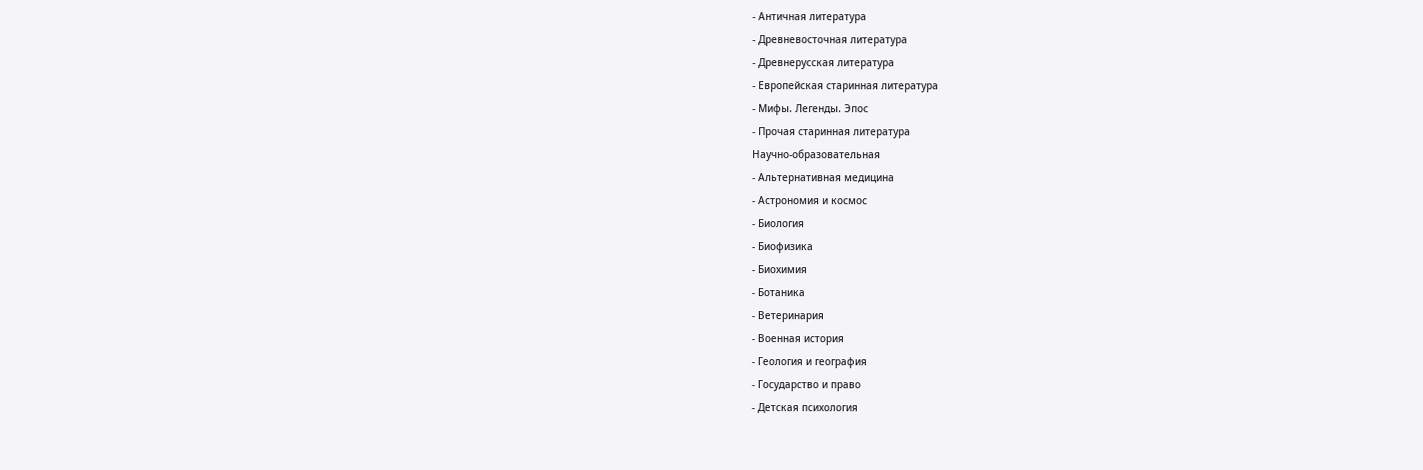- Античная литература
- Древневосточная литература
- Древнерусская литература
- Европейская старинная литература
- Мифы. Легенды. Эпос
- Прочая старинная литература
Научно-образовательная
- Альтернативная медицина
- Астрономия и космос
- Биология
- Биофизика
- Биохимия
- Ботаника
- Ветеринария
- Военная история
- Геология и география
- Государство и право
- Детская психология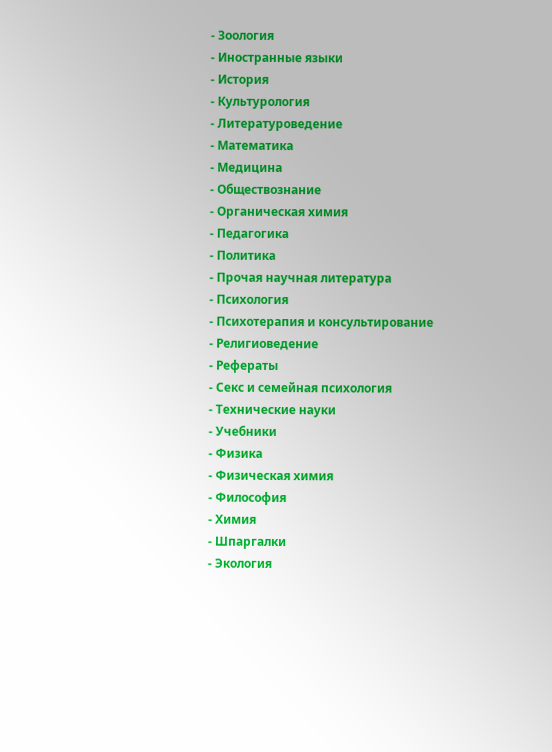- Зоология
- Иностранные языки
- История
- Культурология
- Литературоведение
- Математика
- Медицина
- Обществознание
- Органическая химия
- Педагогика
- Политика
- Прочая научная литература
- Психология
- Психотерапия и консультирование
- Религиоведение
- Рефераты
- Секс и семейная психология
- Технические науки
- Учебники
- Физика
- Физическая химия
- Философия
- Химия
- Шпаргалки
- Экология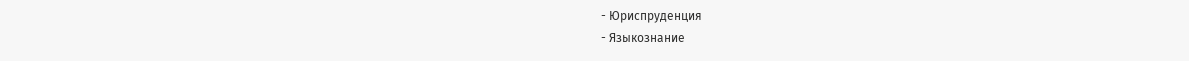- Юриспруденция
- Языкознание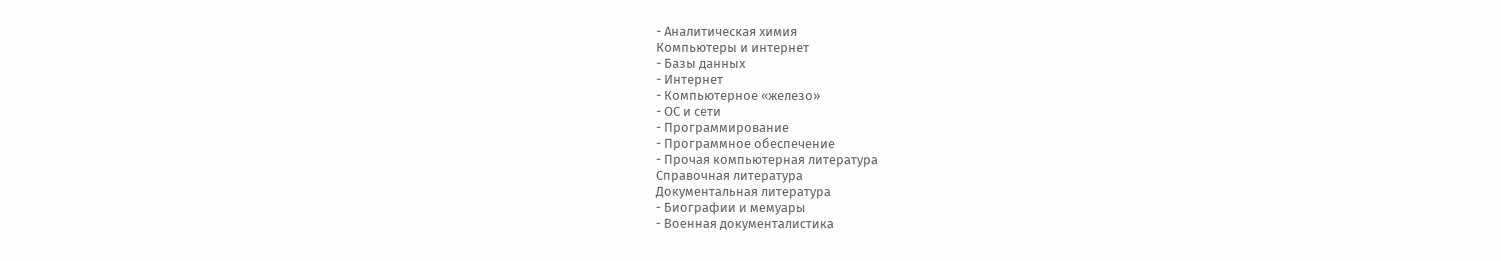- Аналитическая химия
Компьютеры и интернет
- Базы данных
- Интернет
- Компьютерное «железо»
- ОС и сети
- Программирование
- Программное обеспечение
- Прочая компьютерная литература
Справочная литература
Документальная литература
- Биографии и мемуары
- Военная документалистика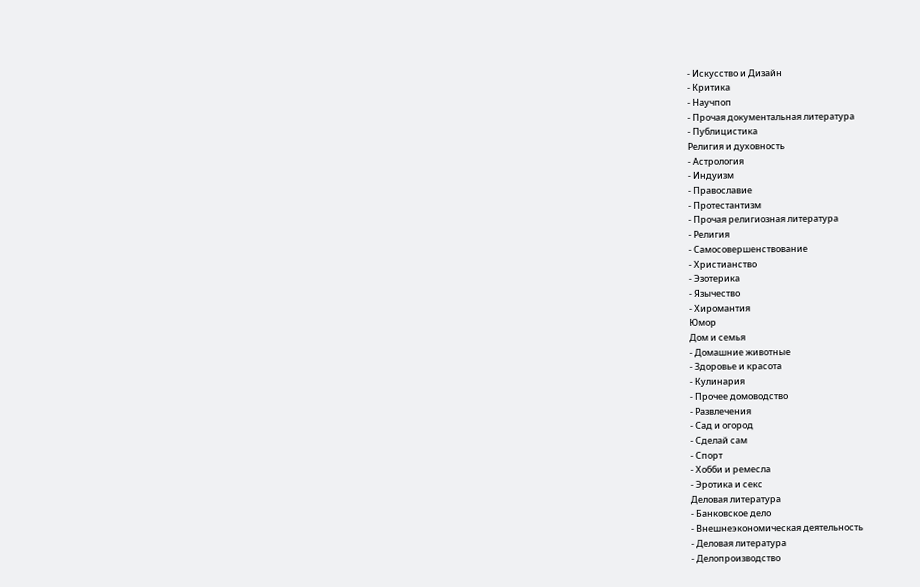- Искусство и Дизайн
- Критика
- Научпоп
- Прочая документальная литература
- Публицистика
Религия и духовность
- Астрология
- Индуизм
- Православие
- Протестантизм
- Прочая религиозная литература
- Религия
- Самосовершенствование
- Христианство
- Эзотерика
- Язычество
- Хиромантия
Юмор
Дом и семья
- Домашние животные
- Здоровье и красота
- Кулинария
- Прочее домоводство
- Развлечения
- Сад и огород
- Сделай сам
- Спорт
- Хобби и ремесла
- Эротика и секс
Деловая литература
- Банковское дело
- Внешнеэкономическая деятельность
- Деловая литература
- Делопроизводство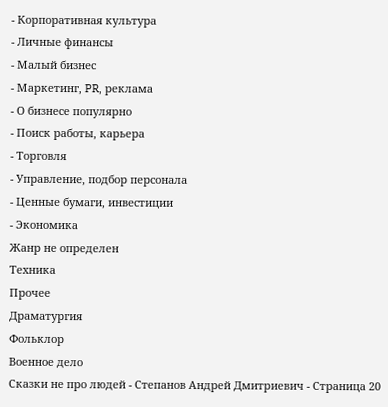- Корпоративная культура
- Личные финансы
- Малый бизнес
- Маркетинг, PR, реклама
- О бизнесе популярно
- Поиск работы, карьера
- Торговля
- Управление, подбор персонала
- Ценные бумаги, инвестиции
- Экономика
Жанр не определен
Техника
Прочее
Драматургия
Фольклор
Военное дело
Сказки не про людей - Степанов Андрей Дмитриевич - Страница 20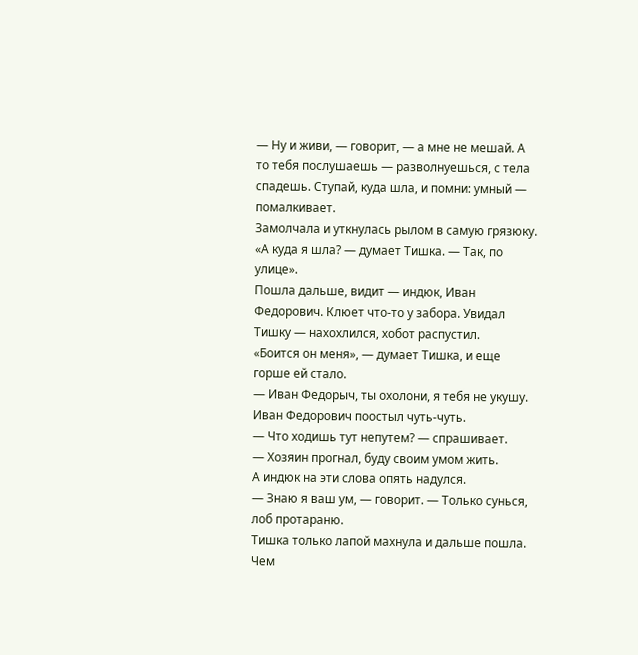— Ну и живи, — говорит, — а мне не мешай. А то тебя послушаешь — разволнуешься, с тела спадешь. Ступай, куда шла, и помни: умный — помалкивает.
Замолчала и уткнулась рылом в самую грязюку.
«А куда я шла? — думает Тишка. — Так, по улице».
Пошла дальше, видит — индюк, Иван Федорович. Клюет что-то у забора. Увидал Тишку — нахохлился, хобот распустил.
«Боится он меня», — думает Тишка, и еще горше ей стало.
— Иван Федорыч, ты охолони, я тебя не укушу.
Иван Федорович поостыл чуть-чуть.
— Что ходишь тут непутем? — спрашивает.
— Хозяин прогнал, буду своим умом жить.
А индюк на эти слова опять надулся.
— Знаю я ваш ум, — говорит. — Только сунься, лоб протараню.
Тишка только лапой махнула и дальше пошла. Чем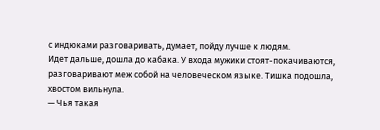с индюками разговаривать, думает, пойду лучше к людям.
Идет дальше, дошла до кабака. У входа мужики стоят-покачиваются, разговаривают меж собой на человеческом языке. Тишка подошла, хвостом вильнула.
— Чья такая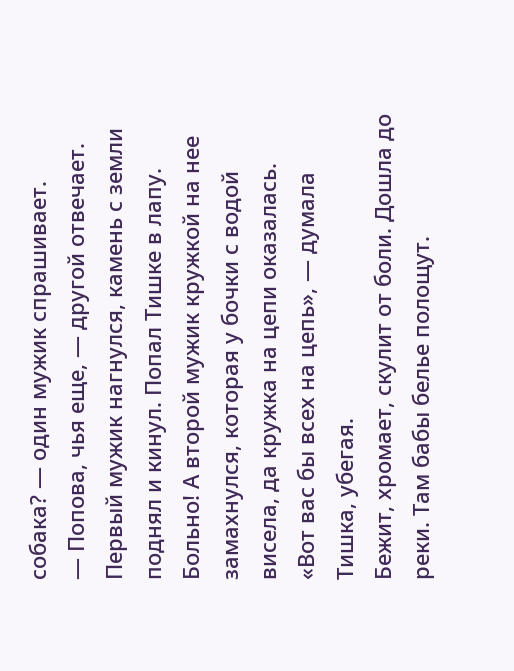собака? — один мужик спрашивает.
— Попова, чья еще, — другой отвечает.
Первый мужик нагнулся, камень с земли поднял и кинул. Попал Тишке в лапу. Больно! А второй мужик кружкой на нее замахнулся, которая у бочки с водой висела, да кружка на цепи оказалась.
«Вот вас бы всех на цепь», — думала Тишка, убегая.
Бежит, хромает, скулит от боли. Дошла до реки. Там бабы белье полощут.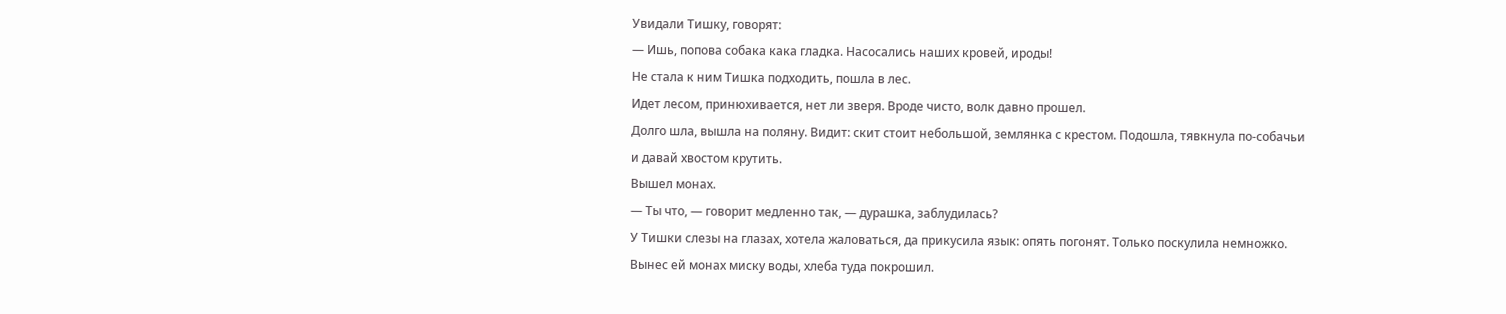Увидали Тишку, говорят:
— Ишь, попова собака кака гладка. Насосались наших кровей, ироды!
Не стала к ним Тишка подходить, пошла в лес.
Идет лесом, принюхивается, нет ли зверя. Вроде чисто, волк давно прошел.
Долго шла, вышла на поляну. Видит: скит стоит небольшой, землянка с крестом. Подошла, тявкнула по-собачьи и давай хвостом крутить.
Вышел монах.
— Ты что, — говорит медленно так, — дурашка, заблудилась?
У Тишки слезы на глазах, хотела жаловаться, да прикусила язык: опять погонят. Только поскулила немножко.
Вынес ей монах миску воды, хлеба туда покрошил.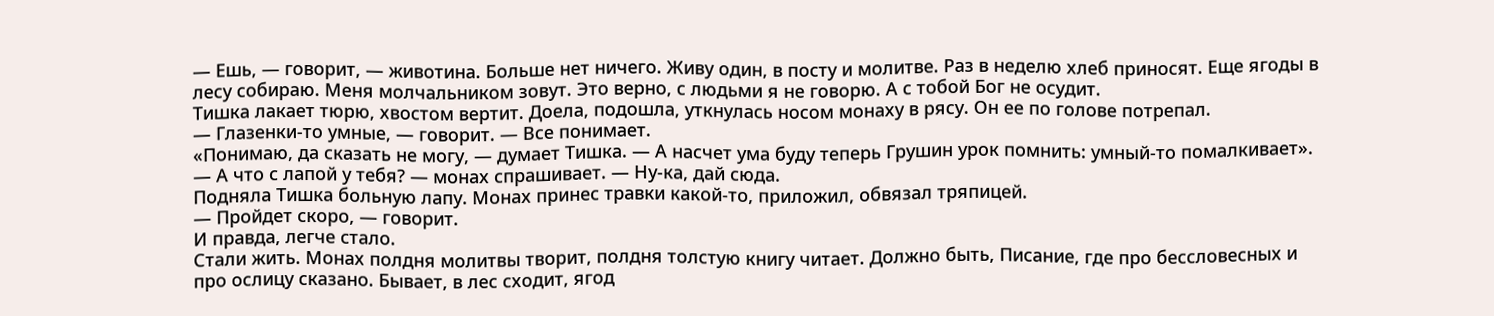— Ешь, — говорит, — животина. Больше нет ничего. Живу один, в посту и молитве. Раз в неделю хлеб приносят. Еще ягоды в лесу собираю. Меня молчальником зовут. Это верно, с людьми я не говорю. А с тобой Бог не осудит.
Тишка лакает тюрю, хвостом вертит. Доела, подошла, уткнулась носом монаху в рясу. Он ее по голове потрепал.
— Глазенки-то умные, — говорит. — Все понимает.
«Понимаю, да сказать не могу, — думает Тишка. — А насчет ума буду теперь Грушин урок помнить: умный-то помалкивает».
— А что с лапой у тебя? — монах спрашивает. — Ну-ка, дай сюда.
Подняла Тишка больную лапу. Монах принес травки какой-то, приложил, обвязал тряпицей.
— Пройдет скоро, — говорит.
И правда, легче стало.
Стали жить. Монах полдня молитвы творит, полдня толстую книгу читает. Должно быть, Писание, где про бессловесных и про ослицу сказано. Бывает, в лес сходит, ягод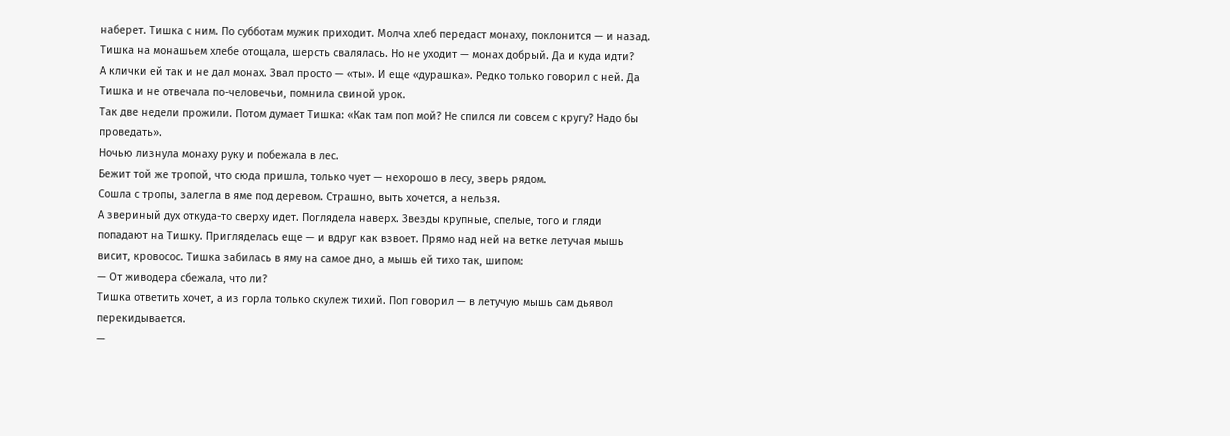наберет. Тишка с ним. По субботам мужик приходит. Молча хлеб передаст монаху, поклонится — и назад. Тишка на монашьем хлебе отощала, шерсть свалялась. Но не уходит — монах добрый. Да и куда идти?
А клички ей так и не дал монах. Звал просто — «ты». И еще «дурашка». Редко только говорил с ней. Да Тишка и не отвечала по-человечьи, помнила свиной урок.
Так две недели прожили. Потом думает Тишка: «Как там поп мой? Не спился ли совсем с кругу? Надо бы проведать».
Ночью лизнула монаху руку и побежала в лес.
Бежит той же тропой, что сюда пришла, только чует — нехорошо в лесу, зверь рядом.
Сошла с тропы, залегла в яме под деревом. Страшно, выть хочется, а нельзя.
А звериный дух откуда-то сверху идет. Поглядела наверх. Звезды крупные, спелые, того и гляди попадают на Тишку. Пригляделась еще — и вдруг как взвоет. Прямо над ней на ветке летучая мышь висит, кровосос. Тишка забилась в яму на самое дно, а мышь ей тихо так, шипом:
— От живодера сбежала, что ли?
Тишка ответить хочет, а из горла только скулеж тихий. Поп говорил — в летучую мышь сам дьявол перекидывается.
—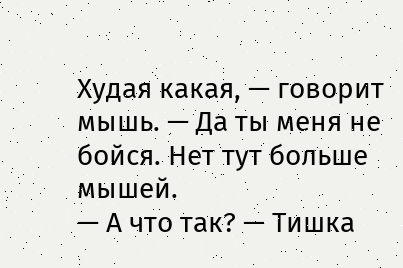Худая какая, — говорит мышь. — Да ты меня не бойся. Нет тут больше мышей.
— А что так? — Тишка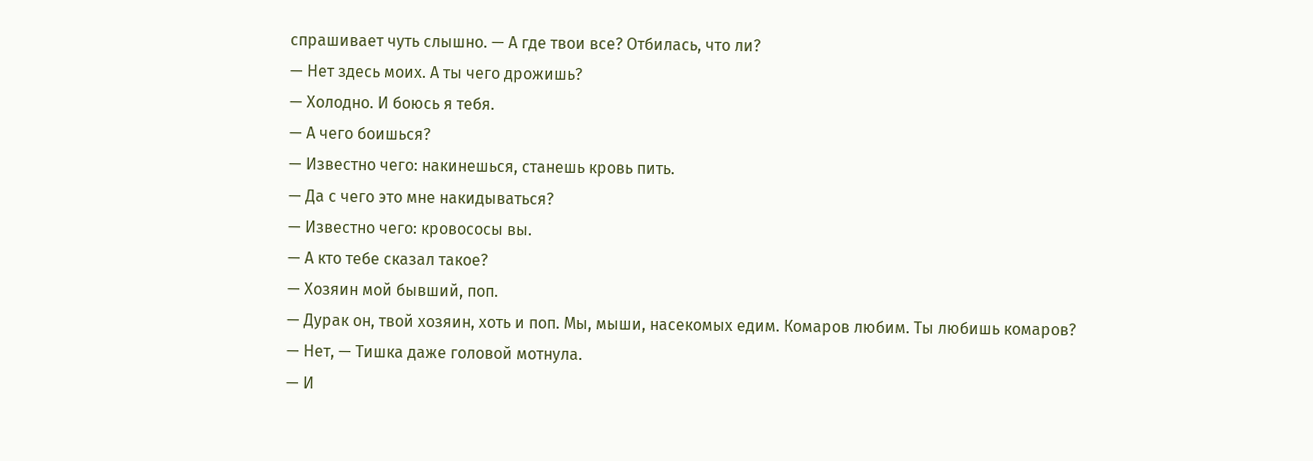спрашивает чуть слышно. — А где твои все? Отбилась, что ли?
— Нет здесь моих. А ты чего дрожишь?
— Холодно. И боюсь я тебя.
— А чего боишься?
— Известно чего: накинешься, станешь кровь пить.
— Да с чего это мне накидываться?
— Известно чего: кровососы вы.
— А кто тебе сказал такое?
— Хозяин мой бывший, поп.
— Дурак он, твой хозяин, хоть и поп. Мы, мыши, насекомых едим. Комаров любим. Ты любишь комаров?
— Нет, — Тишка даже головой мотнула.
— И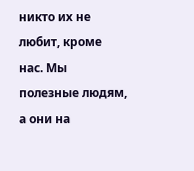никто их не любит, кроме нас. Мы полезные людям, а они на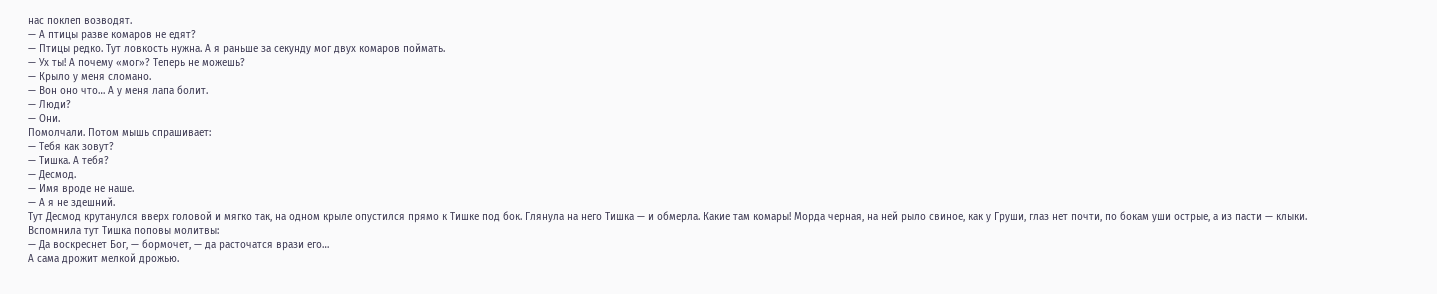нас поклеп возводят.
— А птицы разве комаров не едят?
— Птицы редко. Тут ловкость нужна. А я раньше за секунду мог двух комаров поймать.
— Ух ты! А почему «мог»? Теперь не можешь?
— Крыло у меня сломано.
— Вон оно что… А у меня лапа болит.
— Люди?
— Они.
Помолчали. Потом мышь спрашивает:
— Тебя как зовут?
— Тишка. А тебя?
— Десмод.
— Имя вроде не наше.
— А я не здешний.
Тут Десмод крутанулся вверх головой и мягко так, на одном крыле опустился прямо к Тишке под бок. Глянула на него Тишка — и обмерла. Какие там комары! Морда черная, на ней рыло свиное, как у Груши, глаз нет почти, по бокам уши острые, а из пасти — клыки.
Вспомнила тут Тишка поповы молитвы:
— Да воскреснет Бог, — бормочет, — да расточатся врази его…
А сама дрожит мелкой дрожью.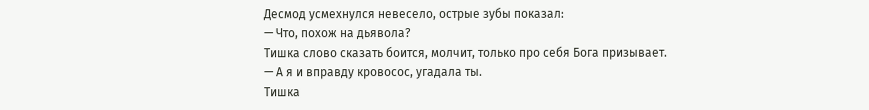Десмод усмехнулся невесело, острые зубы показал:
— Что, похож на дьявола?
Тишка слово сказать боится, молчит, только про себя Бога призывает.
— А я и вправду кровосос, угадала ты.
Тишка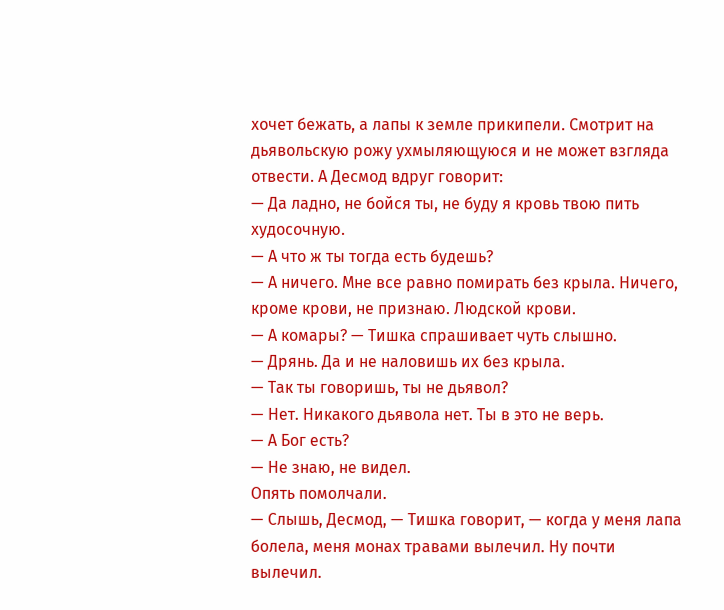хочет бежать, а лапы к земле прикипели. Смотрит на дьявольскую рожу ухмыляющуюся и не может взгляда отвести. А Десмод вдруг говорит:
— Да ладно, не бойся ты, не буду я кровь твою пить худосочную.
— А что ж ты тогда есть будешь?
— А ничего. Мне все равно помирать без крыла. Ничего, кроме крови, не признаю. Людской крови.
— А комары? — Тишка спрашивает чуть слышно.
— Дрянь. Да и не наловишь их без крыла.
— Так ты говоришь, ты не дьявол?
— Нет. Никакого дьявола нет. Ты в это не верь.
— А Бог есть?
— Не знаю, не видел.
Опять помолчали.
— Слышь, Десмод, — Тишка говорит, — когда у меня лапа болела, меня монах травами вылечил. Ну почти вылечил.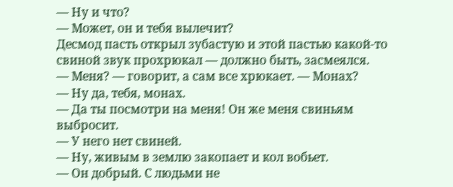— Ну и что?
— Может, он и тебя вылечит?
Десмод пасть открыл зубастую и этой пастью какой-то свиной звук прохрюкал — должно быть, засмеялся.
— Меня? — говорит, а сам все хрюкает. — Монах?
— Ну да, тебя, монах.
— Да ты посмотри на меня! Он же меня свиньям выбросит.
— У него нет свиней.
— Ну, живым в землю закопает и кол вобьет.
— Он добрый. С людьми не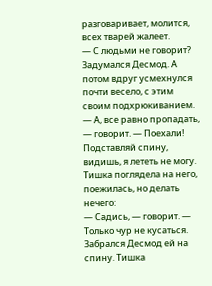разговаривает, молится, всех тварей жалеет.
— С людьми не говорит?
Задумался Десмод. А потом вдруг усмехнулся почти весело, с этим своим подхрюкиванием.
— А, все равно пропадать, — говорит. — Поехали! Подставляй спину, видишь, я лететь не могу.
Тишка поглядела на него, поежилась, но делать нечего:
— Садись, — говорит. — Только чур не кусаться.
Забрался Десмод ей на спину. Тишка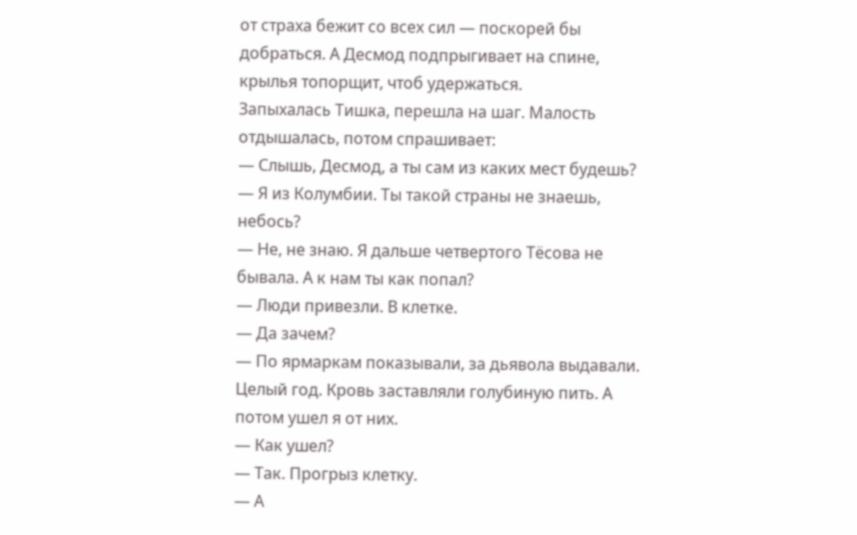от страха бежит со всех сил — поскорей бы добраться. А Десмод подпрыгивает на спине, крылья топорщит, чтоб удержаться.
Запыхалась Тишка, перешла на шаг. Малость отдышалась, потом спрашивает:
— Слышь, Десмод, а ты сам из каких мест будешь?
— Я из Колумбии. Ты такой страны не знаешь, небось?
— Не, не знаю. Я дальше четвертого Тёсова не бывала. А к нам ты как попал?
— Люди привезли. В клетке.
— Да зачем?
— По ярмаркам показывали, за дьявола выдавали. Целый год. Кровь заставляли голубиную пить. А потом ушел я от них.
— Как ушел?
— Так. Прогрыз клетку.
— А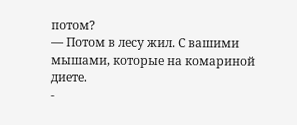потом?
— Потом в лесу жил. С вашими мышами, которые на комариной диете.
-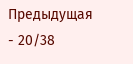Предыдущая
- 20/38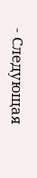- Следующая